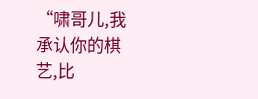“啸哥儿,我承认你的棋艺,比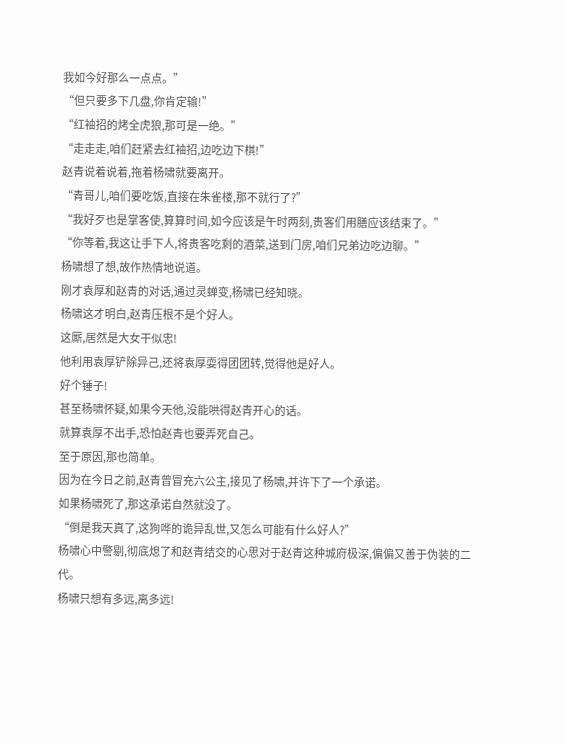我如今好那么一点点。”
“但只要多下几盘,你肯定输!”
“红袖招的烤全虎狼,那可是一绝。”
“走走走,咱们赶紧去红袖招,边吃边下棋!”
赵青说着说着,拖着杨啸就要离开。
“青哥儿,咱们要吃饭,直接在朱雀楼,那不就行了?”
“我好歹也是掌客使,算算时间,如今应该是午时两刻,贵客们用膳应该结束了。”
“你等着,我这让手下人,将贵客吃剩的酒菜,送到门房,咱们兄弟边吃边聊。”
杨啸想了想,故作热情地说道。
刚才袁厚和赵青的对话,通过灵蝉变,杨啸已经知晓。
杨啸这才明白,赵青压根不是个好人。
这厮,居然是大女干似忠!
他利用袁厚铲除异己,还将袁厚耍得团团转,觉得他是好人。
好个锤子!
甚至杨啸怀疑,如果今天他,没能哄得赵青开心的话。
就算袁厚不出手,恐怕赵青也要弄死自己。
至于原因,那也简单。
因为在今日之前,赵青曾冒充六公主,接见了杨啸,并许下了一个承诺。
如果杨啸死了,那这承诺自然就没了。
“倒是我天真了,这狗哗的诡异乱世,又怎么可能有什么好人?”
杨啸心中警剔,彻底熄了和赵青结交的心思对于赵青这种城府极深,偏偏又善于伪装的二代。
杨啸只想有多远,离多远!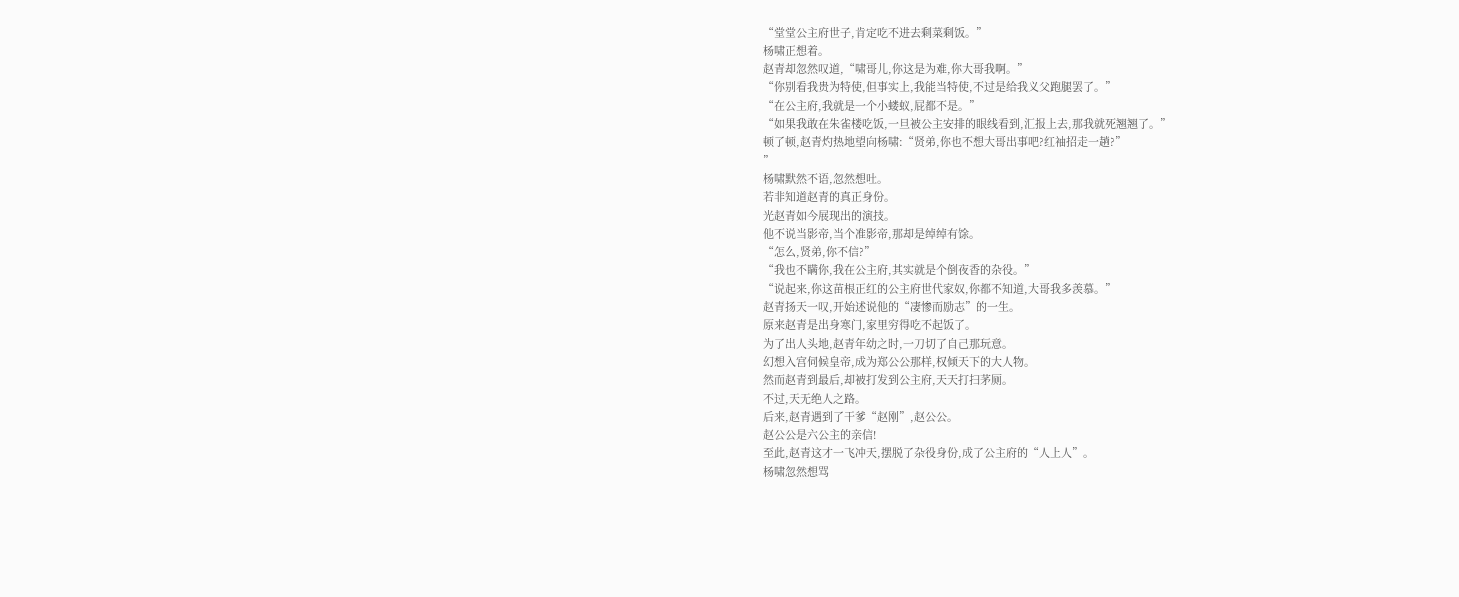“堂堂公主府世子,肯定吃不进去剩菜剩饭。”
杨啸正想着。
赵青却忽然叹道,“啸哥儿,你这是为难,你大哥我啊。”
“你别看我贵为特使,但事实上,我能当特使,不过是给我义父跑腿罢了。”
“在公主府,我就是一个小蝼蚁,屁都不是。”
“如果我敢在朱雀楼吃饭,一旦被公主安排的眼线看到,汇报上去,那我就死翘翘了。”
顿了顿,赵青灼热地望向杨啸:“贤弟,你也不想大哥出事吧?红袖招走一趟?”
”
杨啸默然不语,忽然想吐。
若非知道赵青的真正身份。
光赵青如今展现出的演技。
他不说当影帝,当个准影帝,那却是绰绰有馀。
“怎么,贤弟,你不信?”
“我也不瞒你,我在公主府,其实就是个倒夜香的杂役。”
“说起来,你这苗根正红的公主府世代家奴,你都不知道,大哥我多羡慕。”
赵青扬天一叹,开始述说他的“凄惨而励志”的一生。
原来赵青是出身寒门,家里穷得吃不起饭了。
为了出人头地,赵青年幼之时,一刀切了自己那玩意。
幻想入宫伺候皇帝,成为郑公公那样,权倾天下的大人物。
然而赵青到最后,却被打发到公主府,天天打扫茅厕。
不过,天无绝人之路。
后来,赵青遇到了干爹“赵刚”,赵公公。
赵公公是六公主的亲信!
至此,赵青这才一飞冲天,摆脱了杂役身份,成了公主府的“人上人”。
杨啸忽然想骂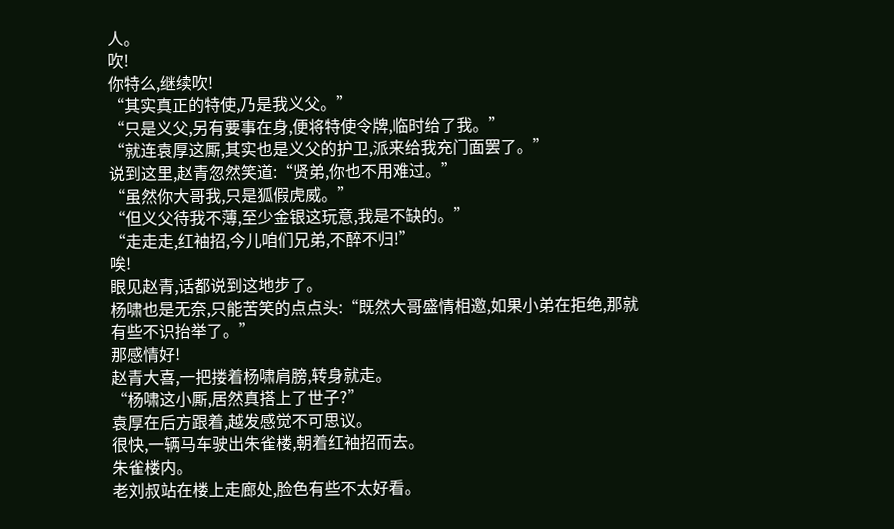人。
吹!
你特么,继续吹!
“其实真正的特使,乃是我义父。”
“只是义父,另有要事在身,便将特使令牌,临时给了我。”
“就连袁厚这厮,其实也是义父的护卫,派来给我充门面罢了。”
说到这里,赵青忽然笑道:“贤弟,你也不用难过。”
“虽然你大哥我,只是狐假虎威。”
“但义父待我不薄,至少金银这玩意,我是不缺的。”
“走走走,红袖招,今儿咱们兄弟,不醉不归!”
唉!
眼见赵青,话都说到这地步了。
杨啸也是无奈,只能苦笑的点点头:“既然大哥盛情相邀,如果小弟在拒绝,那就有些不识抬举了。”
那感情好!
赵青大喜,一把搂着杨啸肩膀,转身就走。
“杨啸这小厮,居然真搭上了世子?”
袁厚在后方跟着,越发感觉不可思议。
很快,一辆马车驶出朱雀楼,朝着红袖招而去。
朱雀楼内。
老刘叔站在楼上走廊处,脸色有些不太好看。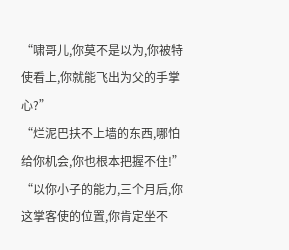“啸哥儿,你莫不是以为,你被特使看上,你就能飞出为父的手掌心?”
“烂泥巴扶不上墙的东西,哪怕给你机会,你也根本把握不住!”
“以你小子的能力,三个月后,你这掌客使的位置,你肯定坐不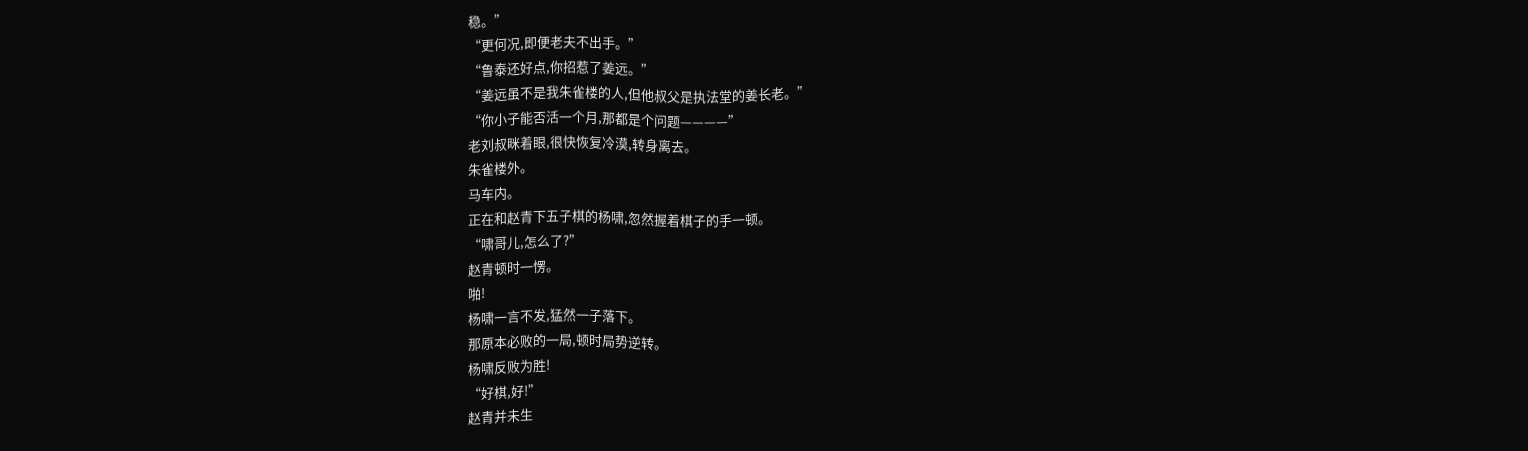稳。”
“更何况,即便老夫不出手。”
“鲁泰还好点,你招惹了姜远。”
“姜远虽不是我朱雀楼的人,但他叔父是执法堂的姜长老。”
“你小子能否活一个月,那都是个问题————”
老刘叔眯着眼,很快恢复冷漠,转身离去。
朱雀楼外。
马车内。
正在和赵青下五子棋的杨啸,忽然握着棋子的手一顿。
“啸哥儿,怎么了?”
赵青顿时一愣。
啪!
杨啸一言不发,猛然一子落下。
那原本必败的一局,顿时局势逆转。
杨啸反败为胜!
“好棋,好!”
赵青并未生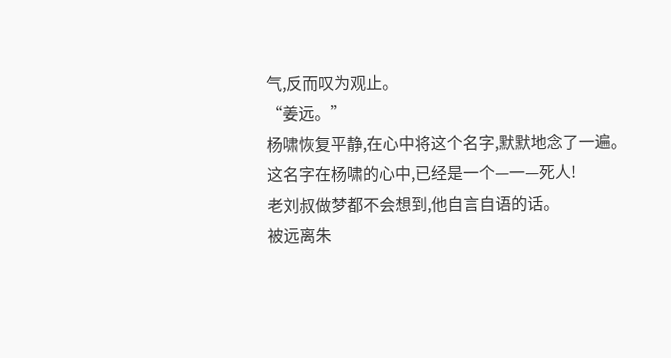气,反而叹为观止。
“姜远。”
杨啸恢复平静,在心中将这个名字,默默地念了一遍。
这名字在杨啸的心中,已经是一个—一—死人!
老刘叔做梦都不会想到,他自言自语的话。
被远离朱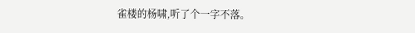雀楼的杨啸,听了个一字不落。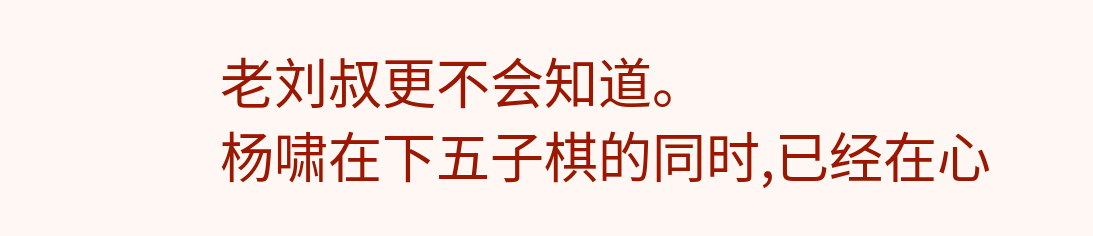老刘叔更不会知道。
杨啸在下五子棋的同时,已经在心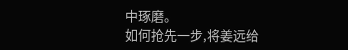中琢磨。
如何抢先一步,将姜远给